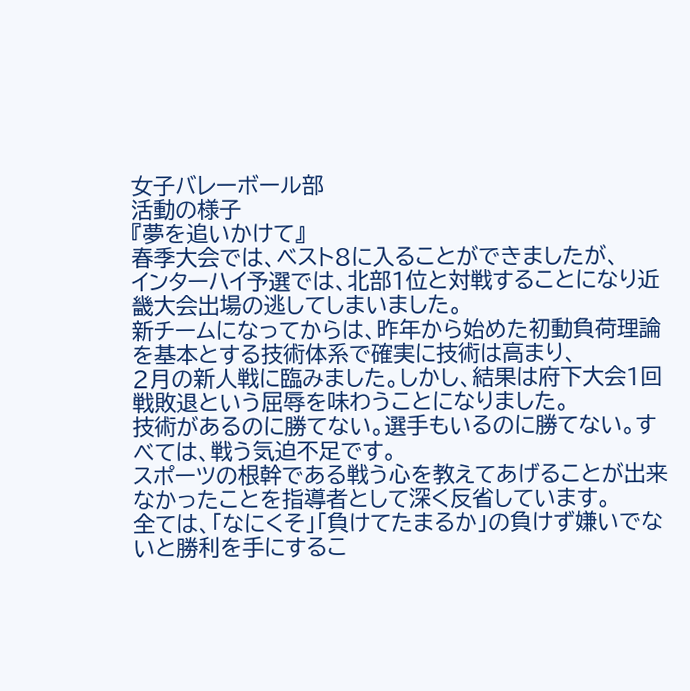女子バレーボール部
活動の様子
『夢を追いかけて』
春季大会では、ベスト8に入ることができましたが、
インターハイ予選では、北部1位と対戦することになり近畿大会出場の逃してしまいました。
新チームになってからは、昨年から始めた初動負荷理論を基本とする技術体系で確実に技術は高まり、
2月の新人戦に臨みました。しかし、結果は府下大会1回戦敗退という屈辱を味わうことになりました。
技術があるのに勝てない。選手もいるのに勝てない。すべては、戦う気迫不足です。
スポーツの根幹である戦う心を教えてあげることが出来なかったことを指導者として深く反省しています。
全ては、「なにくそ」「負けてたまるか」の負けず嫌いでないと勝利を手にするこ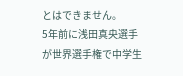とはできません。
5年前に浅田真央選手が世界選手権で中学生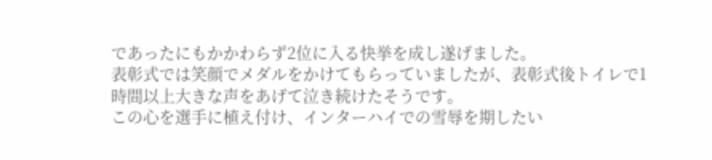であったにもかかわらず2位に入る快挙を成し遂げました。
表彰式では笑顔でメダルをかけてもらっていましたが、表彰式後トイレで1時間以上大きな声をあげて泣き続けたそうです。
この心を選手に植え付け、インターハイでの雪辱を期したい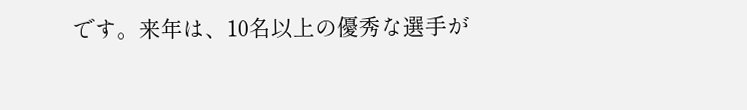です。来年は、10名以上の優秀な選手が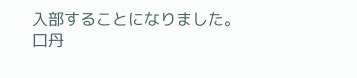入部することになりました。
口丹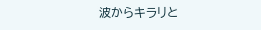波からキラリと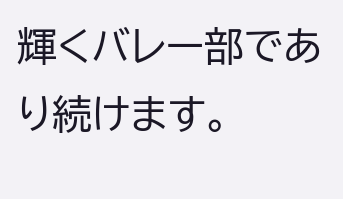輝くバレー部であり続けます。